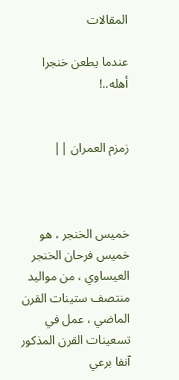المقالات

عندما يطعن خنجرا أهله..!


زمزم العمران ||



خميس الخنجر ، هو خميس فرحان الخنجر العيساوي ، من مواليد منتصف ستينات القرن الماضي ، عمل في تسعينات القرن المذكور آنفا برعي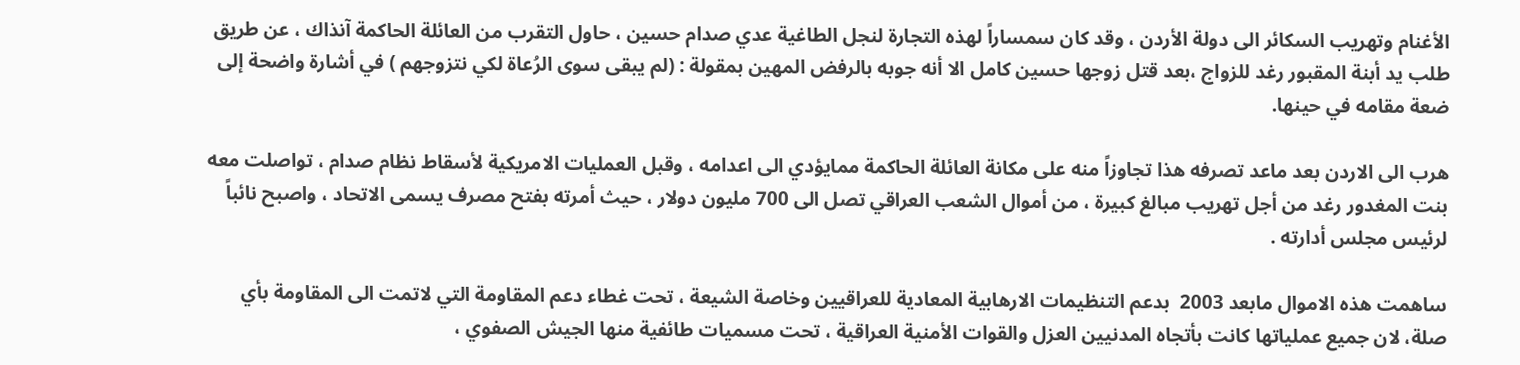الأغنام وتهريب السكائر الى دولة الأردن ، وقد كان سمساراً لهذه التجارة لنجل الطاغية عدي صدام حسين ، حاول التقرب من العائلة الحاكمة آنذاك ، عن طريق طلب يد أبنة المقبور رغد للزواج ،بعد قتل زوجها حسين كامل الا أنه جوبه بالرفض المهين بمقولة : (لم يبقى سوى الرُعاة لكي نتزوجهم ) في أشارة واضحة إلى ضعة مقامه في حينها.

هرب الى الاردن بعد ماعد تصرفه هذا تجاوزاً منه على مكانة العائلة الحاكمة ممايؤدي الى اعدامه ، وقبل العمليات الامريكية لأسقاط نظام صدام ، تواصلت معه بنت المغدور رغد من أجل تهريب مبالغ كبيرة ، من أموال الشعب العراقي تصل الى 700 مليون دولار ، حيث أمرته بفتح مصرف يسمى الاتحاد ، واصبح نائباً لرئيس مجلس أدارته .

ساهمت هذه الاموال مابعد 2003  بدعم التنظيمات الارهابية المعادية للعراقيين وخاصة الشيعة ، تحت غطاء دعم المقاومة التي لاتمت الى المقاومة بأي صلة، لان جميع عملياتها كانت بأتجاه المدنيين العزل والقوات الأمنية العراقية ، تحت مسميات طائفية منها الجيش الصفوي ،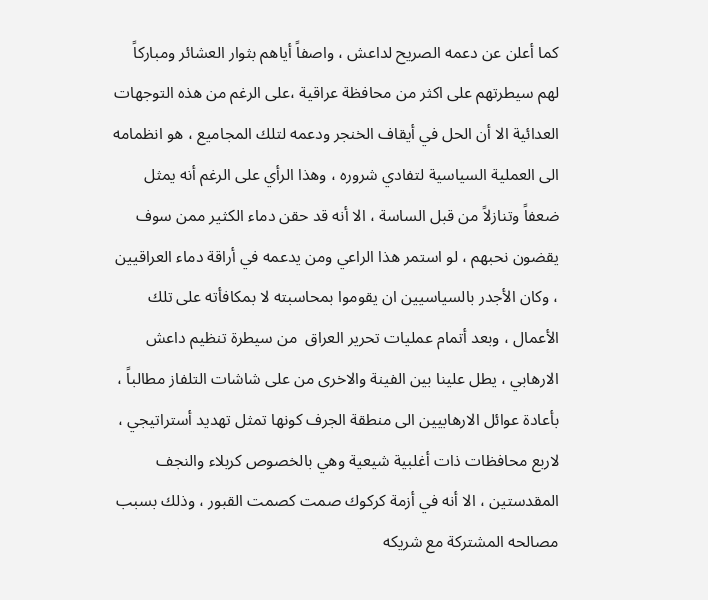كما أعلن عن دعمه الصريح لداعش ، واصفاً أياهم بثوار العشائر ومباركاً لهم سيطرتهم على اكثر من محافظة عراقية ،على الرغم من هذه التوجهات  العدائية الا أن الحل في أيقاف الخنجر ودعمه لتلك المجاميع ، هو انظمامه الى العملية السياسية لتفادي شروره ، وهذا الرأي على الرغم أنه يمثل ضعفاً وتنازلاً من قبل الساسة ، الا أنه قد حقن دماء الكثير ممن سوف يقضون نحبهم ، لو استمر هذا الراعي ومن يدعمه في أراقة دماء العراقيين ، وكان الأجدر بالسياسيين ان يقوموا بمحاسبته لا بمكافأته على تلك الأعمال ، وبعد أتمام عمليات تحرير العراق  من سيطرة تنظيم داعش الارهابي ، يطل علينا بين الفينة والاخرى من على شاشات التلفاز مطالباً ، بأعادة عوائل الارهابيين الى منطقة الجرف كونها تمثل تهديد أستراتيجي ، لاربع محافظات ذات أغلبية شيعية وهي بالخصوص كربلاء والنجف المقدستين ، الا أنه في أزمة كركوك صمت كصمت القبور ، وذلك بسبب مصالحه المشتركة مع شريكه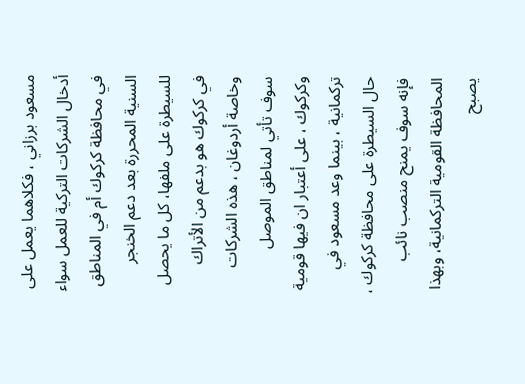مسعود برزاني ، فكلاهما يعمل على أدخال الشركات التركية للعمل سواء في محافظة كركوك أم في المناطق السنية المحررة بعد دعم الخنجر للسيطرة على ملفها، كل ما يحصل في كركوك هو بدعم من الأتراك وخاصة أردوغان ، هذه الشركات سوف تأتي لمناطق الموصل وكركوك ، على أعتبار ان فيها قومية تركمانية ، بينما وعد مسعود في حال السيطرة على محافظة كركوك ، فإنه سوف يمنح منصب نائب المحافظة القومية التركمانية، وبهذا يصبح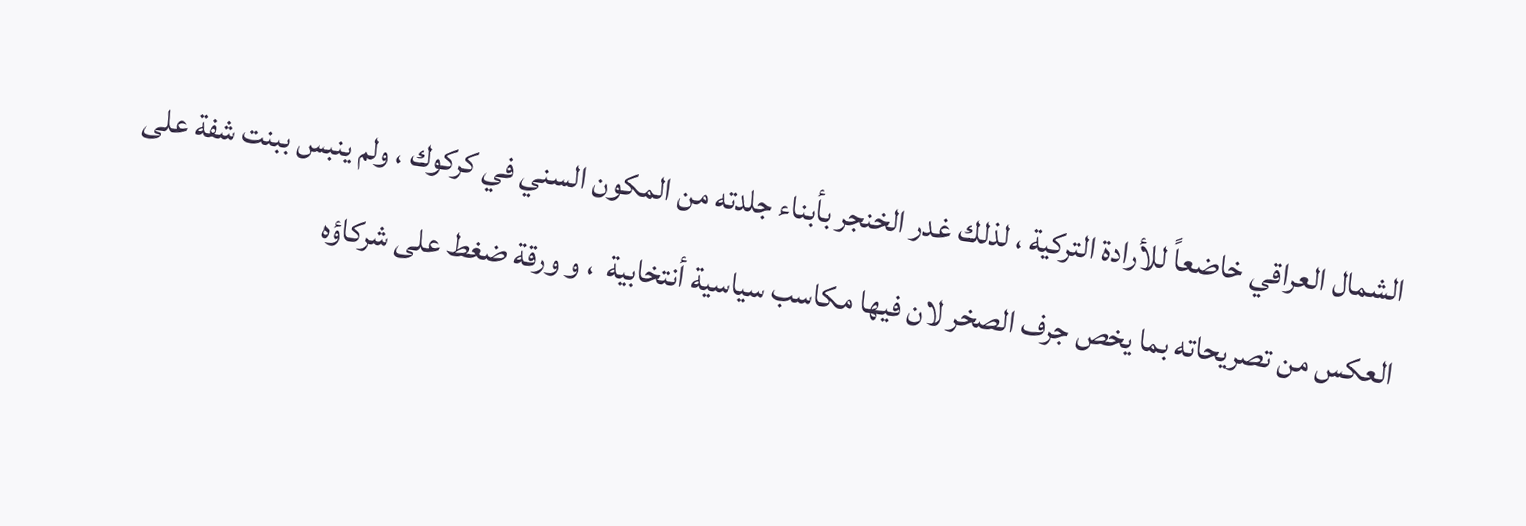الشمال العراقي خاضعاً للأرادة التركية ، لذلك غدر الخنجر بأبناء جلدته من المكون السني في كركوك ، ولم ينبس ببنت شفة على العكس من تصريحاته بما يخص جرف الصخر لان فيها مكاسب سياسية أنتخابية  ، و ورقة ضغط على شركاؤه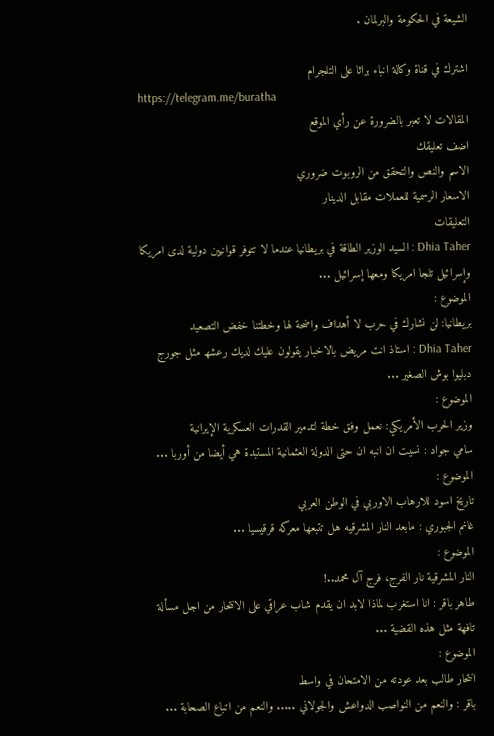الشيعة في الحكومة والبرلمان .

اشترك في قناة وكالة انباء براثا على التلجرام
https://telegram.me/buratha
المقالات لا تعبر بالضرورة عن رأي الموقع
اضف تعليقك
الاسم والنص والتحقق من الروبوت ضروري
الاسعار الرسمية للعملات مقابل الدينار
التعليقات
Dhia Taher : السيد الوزير الطاقة في بريطانيا عندما لا تتوفر قوانيين دولية لدى امريكا وإسرائيل تلجا امريكا ومعھا إسرائيل ...
الموضوع :
بريطانيا: لن نشارك في حرب لا أهداف واضحة لها وخطتنا خفض التصعيد
Dhia Taher : استاذ انت مريض بالاخبار يقولون عليك لديك رعشھ مثل جورج دبليوا بوش الصغير ...
الموضوع :
وزير الحرب الأمريكي: نعمل وفق خطة لتدمير القدرات العسكرية الإيرانية
سامي جواد : نسيت ان انبه ان حتى الدولة العثمانية المستبدة هي أيضا من أوربا ...
الموضوع :
تاريخ اسود للارهاب الاوربي في الوطن العربي
غانم الجبوري : مابعد النار المشرقيه هل تتبعها معركه قرقيسيا ...
الموضوع :
النار المشرقية نار الفرج، فرج آل محمد..!
طاهر باقر : انا استغرب لماذا لابد ان يقدم شاب عراقي على الانتحار من اجل مسألة تافهة مثل هذه القضية ...
الموضوع :
انتحار طالب بعد عودته من الامتحان في واسط
باقر : والنعم من النواصب الدواعش والجولاني ..... والنعم من اتباع الصحابة ...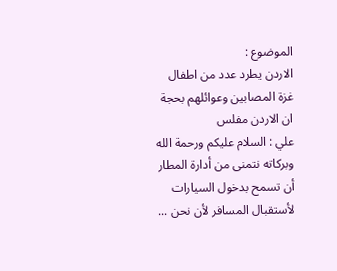الموضوع :
الاردن يطرد عدد من اطفال غزة المصابين وعوائلهم بحجة ان الاردن مفلس
علي : السلام عليكم ورحمة الله وبركاته نتمنى من أدارة المطار أن تسمح بدخول السيارات لأستقبال المسافر لأن نحن ...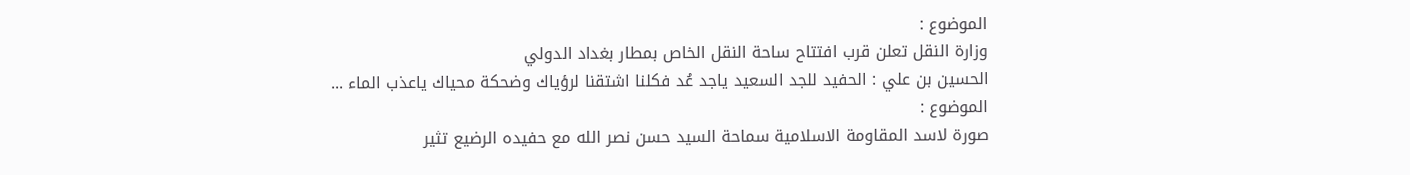الموضوع :
وزارة النقل تعلن قرب افتتاح ساحة النقل الخاص بمطار بغداد الدولي
الحسين بن علي : الحفيد للجد السعيد ياجد عُد فكلنا اشتقنا لرؤياك وضحكة محياك ياعذب الماء ...
الموضوع :
صورة لاسد المقاومة الاسلامية سماحة السيد حسن نصر الله مع حفيده الرضيع تثير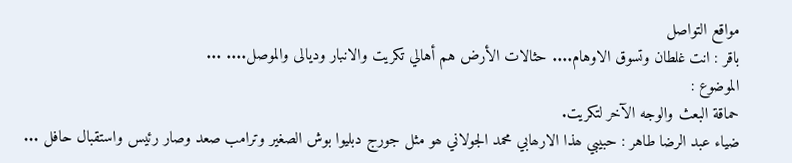مواقع التواصل
باقر : انت غلطان وتسوق الاوهام.... حثالات الأرض هم أهالي تكريت والانبار وديالى والموصل.... ...
الموضوع :
حماقة البعث والوجه الآخر لتكريت.
ضياء عبد الرضا طاهر : حبيبي ھذا الارھابي محمد الجولاني ھو مثل جورج دبليوا بوش الصغير وترامب صعد وصار رئيس واستقبال حافل ...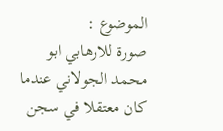الموضوع :
صورة للارهابي ابو محمد الجولاني عندما كان معتقلا في سجن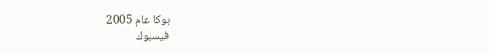بوكا عام 2005
فيسبوك